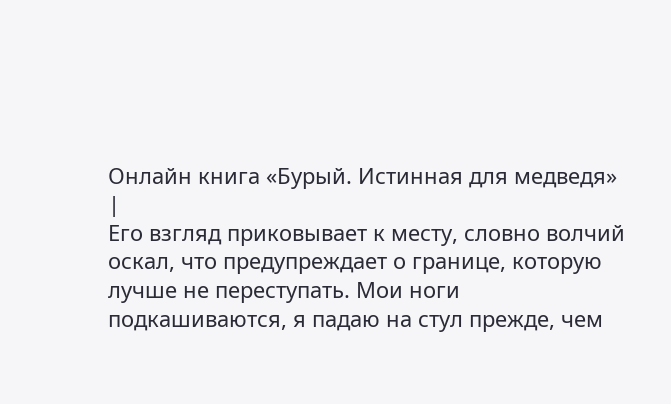Онлайн книга «Бурый. Истинная для медведя»
|
Его взгляд приковывает к месту, словно волчий оскал, что предупреждает о границе, которую лучше не переступать. Мои ноги подкашиваются, я падаю на стул прежде, чем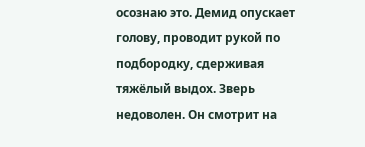осознаю это. Демид опускает голову, проводит рукой по подбородку, сдерживая тяжёлый выдох. Зверь недоволен. Он смотрит на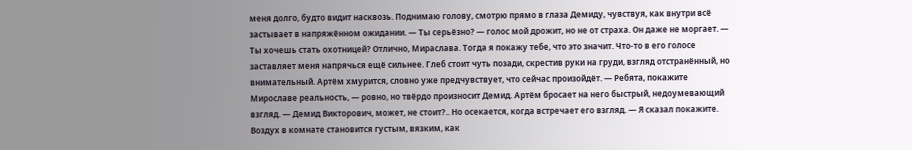меня долго, будто видит насквозь. Поднимаю голову, смотрю прямо в глаза Демиду, чувствуя, как внутри всё застывает в напряжённом ожидании. — Ты серьёзно? — голос мой дрожит, но не от страха. Он даже не моргает. — Ты хочешь стать охотницей? Отлично, Мираслава. Тогда я покажу тебе, что это значит. Что-то в его голосе заставляет меня напрячься ещё сильнее. Глеб стоит чуть позади, скрестив руки на груди, взгляд отстранённый, но внимательный. Артём хмурится, словно уже предчувствует, что сейчас произойдёт. — Ребята, покажите Мирославе реальность, — ровно, но твёрдо произносит Демид. Артём бросает на него быстрый, недоумевающий взгляд. — Демид Викторович, может, не стоит?.. Но осекается, когда встречает его взгляд. — Я сказал покажите. Воздух в комнате становится густым, вязким, как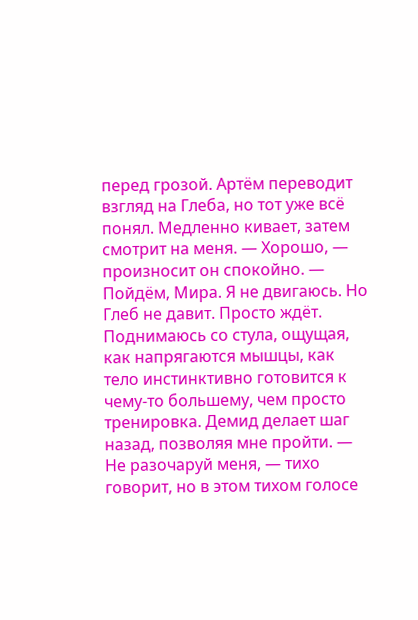перед грозой. Артём переводит взгляд на Глеба, но тот уже всё понял. Медленно кивает, затем смотрит на меня. — Хорошо, — произносит он спокойно. — Пойдём, Мира. Я не двигаюсь. Но Глеб не давит. Просто ждёт. Поднимаюсь со стула, ощущая, как напрягаются мышцы, как тело инстинктивно готовится к чему-то большему, чем просто тренировка. Демид делает шаг назад, позволяя мне пройти. — Не разочаруй меня, — тихо говорит, но в этом тихом голосе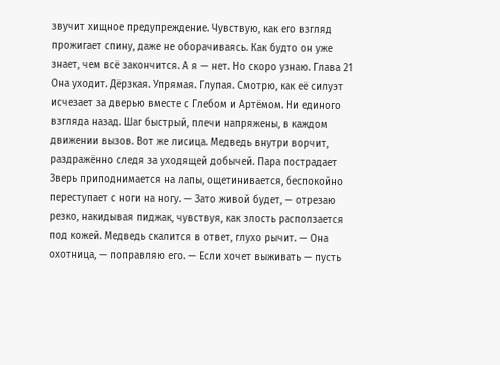звучит хищное предупреждение. Чувствую, как его взгляд прожигает спину, даже не оборачиваясь. Как будто он уже знает, чем всё закончится. А я — нет. Но скоро узнаю. Глава 21 Она уходит. Дёрзкая. Упрямая. Глупая. Смотрю, как её силуэт исчезает за дверью вместе с Глебом и Артёмом. Ни единого взгляда назад. Шаг быстрый, плечи напряжены, в каждом движении вызов. Вот же лисица. Медведь внутри ворчит, раздражённо следя за уходящей добычей. Пара пострадает Зверь приподнимается на лапы, ощетинивается, беспокойно переступает с ноги на ногу. — Зато живой будет, — отрезаю резко, накидывая пиджак, чувствуя, как злость расползается под кожей. Медведь скалится в ответ, глухо рычит. — Она охотница, — поправляю его. — Если хочет выживать — пусть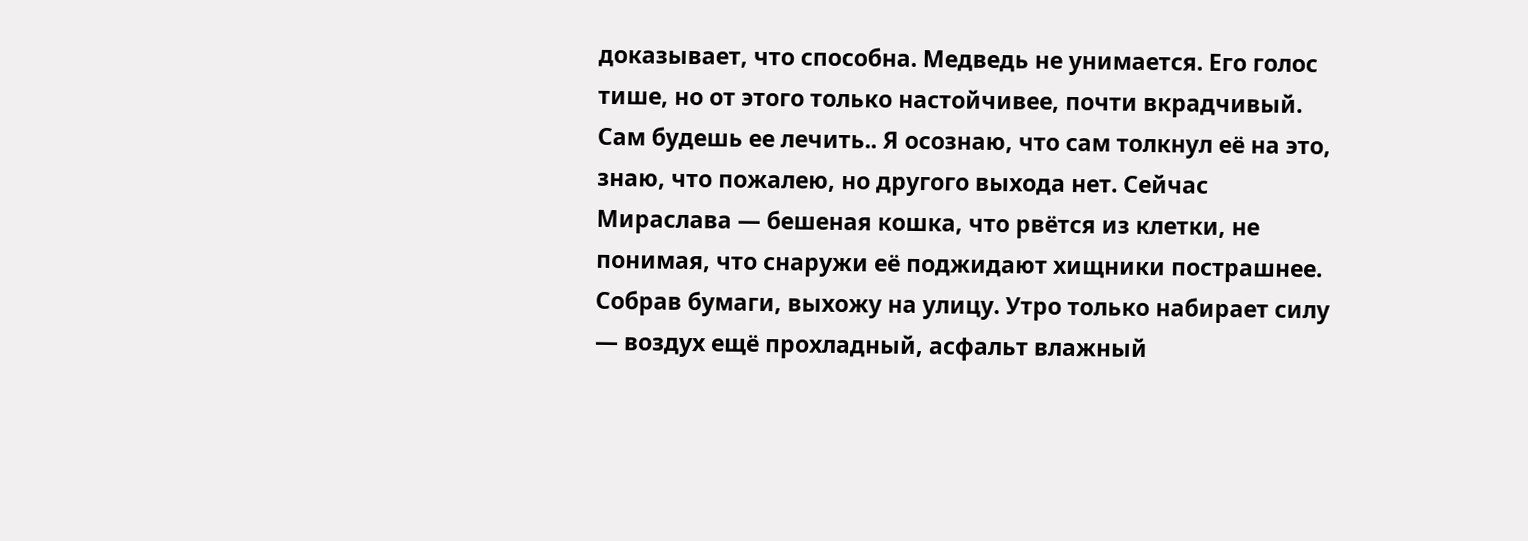доказывает, что способна. Медведь не унимается. Его голос тише, но от этого только настойчивее, почти вкрадчивый. Сам будешь ее лечить.. Я осознаю, что сам толкнул её на это, знаю, что пожалею, но другого выхода нет. Сейчас Мираслава — бешеная кошка, что рвётся из клетки, не понимая, что снаружи её поджидают хищники пострашнее. Собрав бумаги, выхожу на улицу. Утро только набирает силу — воздух ещё прохладный, асфальт влажный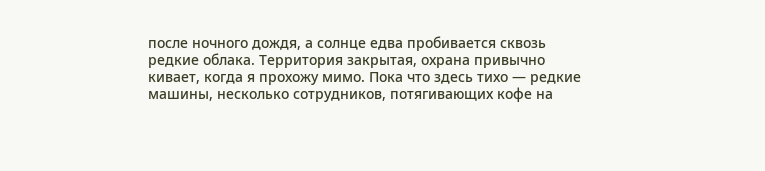после ночного дождя, а солнце едва пробивается сквозь редкие облака. Территория закрытая, охрана привычно кивает, когда я прохожу мимо. Пока что здесь тихо — редкие машины, несколько сотрудников, потягивающих кофе на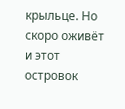крыльце. Но скоро оживёт и этот островок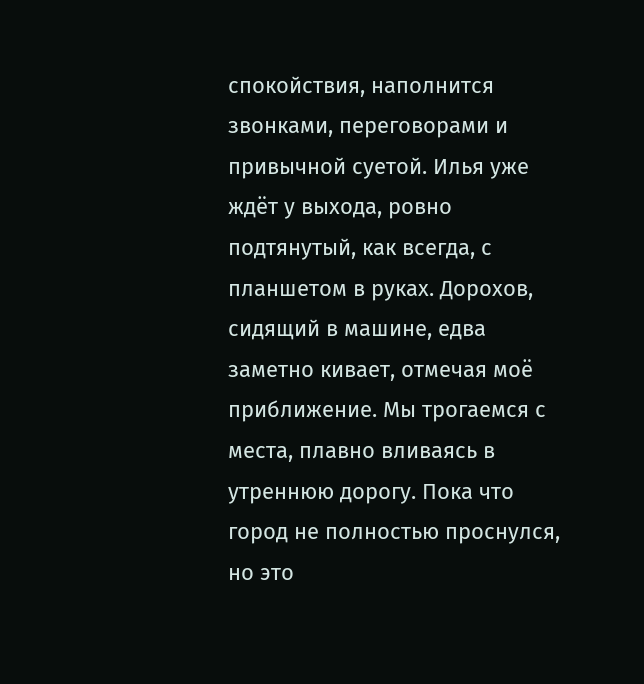спокойствия, наполнится звонками, переговорами и привычной суетой. Илья уже ждёт у выхода, ровно подтянутый, как всегда, с планшетом в руках. Дорохов, сидящий в машине, едва заметно кивает, отмечая моё приближение. Мы трогаемся с места, плавно вливаясь в утреннюю дорогу. Пока что город не полностью проснулся, но это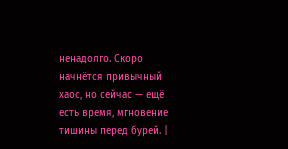ненадолго. Скоро начнётся привычный хаос, но сейчас — ещё есть время, мгновение тишины перед бурей. |